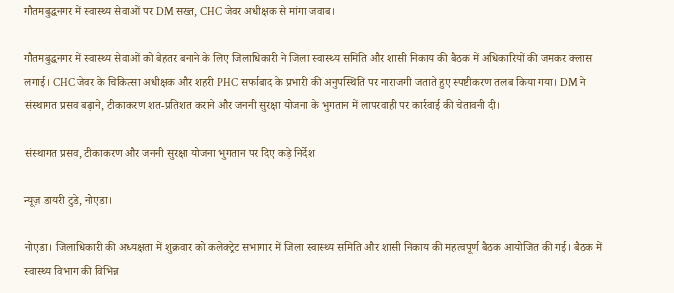गौतमबुद्धनगर में स्वास्थ्य सेवाओं पर DM सख्त, CHC जेवर अधीक्षक से मांगा जवाब।

गौतमबुद्धनगर में स्वास्थ्य सेवाओं को बेहतर बनाने के लिए जिलाधिकारी ने जिला स्वास्थ्य समिति और शासी निकाय की बैठक में अधिकारियों की जमकर क्लास लगाई। CHC जेवर के चिकित्सा अधीक्षक और शहरी PHC सर्फाबाद के प्रभारी की अनुपस्थिति पर नाराजगी जताते हुए स्पष्टीकरण तलब किया गया। DM ने संस्थागत प्रसव बढ़ाने, टीकाकरण शत-प्रतिशत कराने और जननी सुरक्षा योजना के भुगतान में लापरवाही पर कार्रवाई की चेतावनी दी।

संस्थागत प्रसव, टीकाकरण और जननी सुरक्षा योजना भुगतान पर दिए कड़े निर्देश

न्यूज़ डायरी टुडे, नोएडा।

नोएडा। जिलाधिकारी की अध्यक्षता में शुक्रवार को कलेक्ट्रेट सभागार में जिला स्वास्थ्य समिति और शासी निकाय की महत्वपूर्ण बैठक आयोजित की गई। बैठक में स्वास्थ्य विभाग की विभिन्न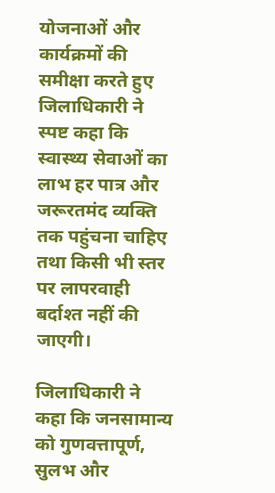योजनाओं और कार्यक्रमों की समीक्षा करते हुए जिलाधिकारी ने स्पष्ट कहा कि स्वास्थ्य सेवाओं का लाभ हर पात्र और जरूरतमंद व्यक्ति तक पहुंचना चाहिए तथा किसी भी स्तर पर लापरवाही बर्दाश्त नहीं की जाएगी।

जिलाधिकारी ने कहा कि जनसामान्य को गुणवत्तापूर्ण, सुलभ और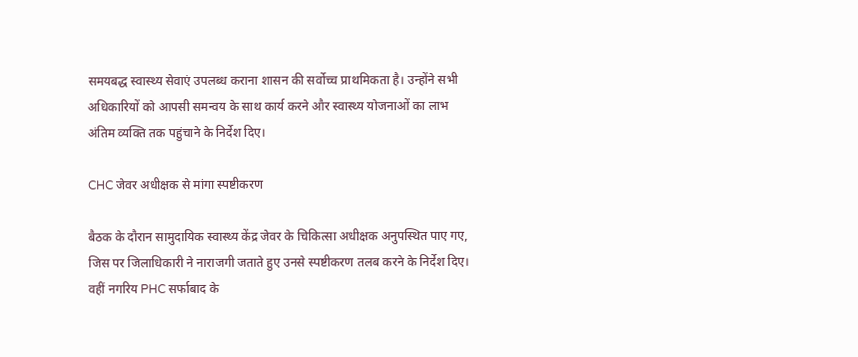समयबद्ध स्वास्थ्य सेवाएं उपलब्ध कराना शासन की सर्वोच्च प्राथमिकता है। उन्होंने सभी अधिकारियों को आपसी समन्वय के साथ कार्य करने और स्वास्थ्य योजनाओं का लाभ अंतिम व्यक्ति तक पहुंचाने के निर्देश दिए।

CHC जेवर अधीक्षक से मांगा स्पष्टीकरण

बैठक के दौरान सामुदायिक स्वास्थ्य केंद्र जेवर के चिकित्सा अधीक्षक अनुपस्थित पाए गए, जिस पर जिलाधिकारी ने नाराजगी जताते हुए उनसे स्पष्टीकरण तलब करने के निर्देश दिए। वहीं नगरिय PHC सर्फाबाद के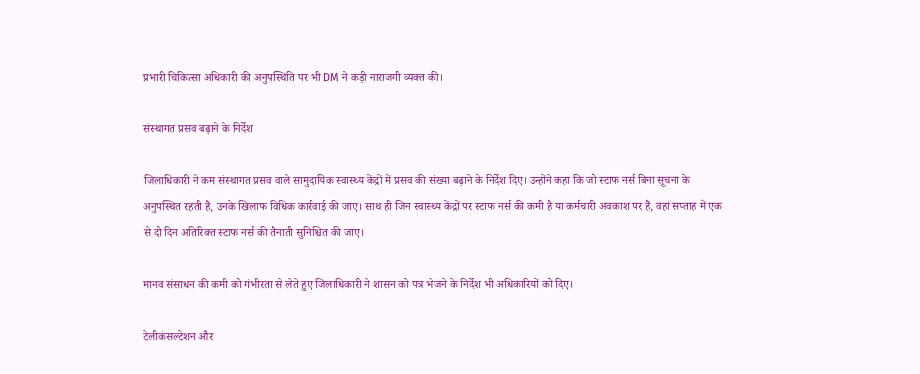प्रभारी चिकित्सा अधिकारी की अनुपस्थिति पर भी DM ने कड़ी नाराजगी व्यक्त की।

संस्थागत प्रसव बढ़ाने के निर्देश

जिलाधिकारी ने कम संस्थागत प्रसव वाले सामुदायिक स्वास्थ्य केंद्रों में प्रसव की संख्या बढ़ाने के निर्देश दिए। उन्होंने कहा कि जो स्टाफ नर्स बिना सूचना के अनुपस्थित रहती हैं, उनके खिलाफ विधिक कार्रवाई की जाए। साथ ही जिन स्वास्थ्य केंद्रों पर स्टाफ नर्स की कमी है या कर्मचारी अवकाश पर हैं, वहां सप्ताह में एक से दो दिन अतिरिक्त स्टाफ नर्स की तैनाती सुनिश्चित की जाए।

मानव संसाधन की कमी को गंभीरता से लेते हुए जिलाधिकारी ने शासन को पत्र भेजने के निर्देश भी अधिकारियों को दिए।

टेलीकंसल्टेशन और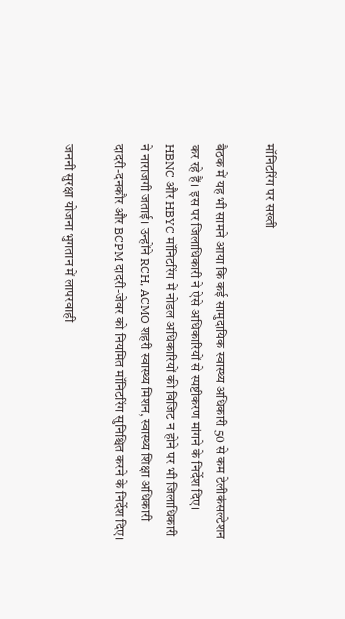मॉनिटरिंग पर सख्ती

बैठक में यह भी सामने आया कि कई सामुदायिक स्वास्थ्य अधिकारी 50 से कम टेलीकंसल्टेशन कर रहे हैं। इस पर जिलाधिकारी ने ऐसे अधिकारियों से स्पष्टीकरण मांगने के निर्देश दिए।
HBNC और HBYC मॉनिटरिंग में नोडल अधिकारियों की विजिट न होने पर भी जिलाधिकारी ने नाराजगी जताई। उन्होंने RCH, ACMO शहरी स्वास्थ्य मिशन, स्वास्थ्य शिक्षा अधिकारी दादरी-दनकौर और BCPM दादरी-जेवर को नियमित मॉनिटरिंग सुनिश्चित करने के निर्देश दिए।

जननी सुरक्षा योजना भुगतान में लापरवाही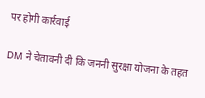पर होगी कार्रवाई

DM ने चेतावनी दी कि जननी सुरक्षा योजना के तहत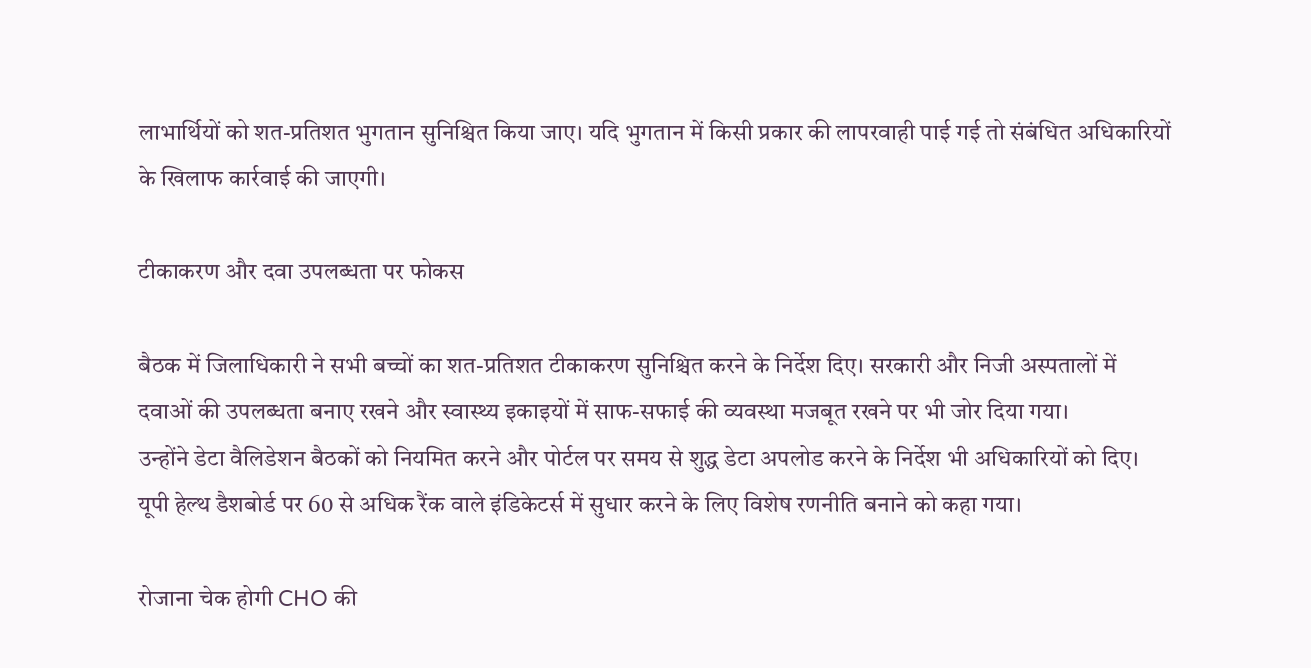लाभार्थियों को शत-प्रतिशत भुगतान सुनिश्चित किया जाए। यदि भुगतान में किसी प्रकार की लापरवाही पाई गई तो संबंधित अधिकारियों के खिलाफ कार्रवाई की जाएगी।

टीकाकरण और दवा उपलब्धता पर फोकस

बैठक में जिलाधिकारी ने सभी बच्चों का शत-प्रतिशत टीकाकरण सुनिश्चित करने के निर्देश दिए। सरकारी और निजी अस्पतालों में दवाओं की उपलब्धता बनाए रखने और स्वास्थ्य इकाइयों में साफ-सफाई की व्यवस्था मजबूत रखने पर भी जोर दिया गया।
उन्होंने डेटा वैलिडेशन बैठकों को नियमित करने और पोर्टल पर समय से शुद्ध डेटा अपलोड करने के निर्देश भी अधिकारियों को दिए। यूपी हेल्थ डैशबोर्ड पर 60 से अधिक रैंक वाले इंडिकेटर्स में सुधार करने के लिए विशेष रणनीति बनाने को कहा गया।

रोजाना चेक होगी CHO की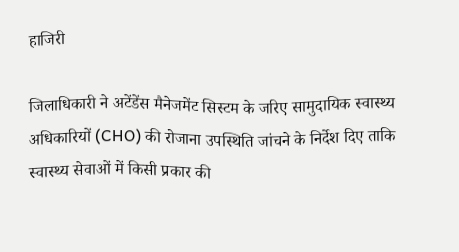हाजिरी

जिलाधिकारी ने अटेंडेंस मैनेजमेंट सिस्टम के जरिए सामुदायिक स्वास्थ्य अधिकारियों (CHO) की रोजाना उपस्थिति जांचने के निर्देश दिए ताकि स्वास्थ्य सेवाओं में किसी प्रकार की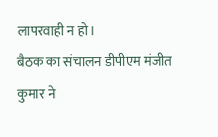लापरवाही न हो।
बैठक का संचालन डीपीएम मंजीत कुमार ने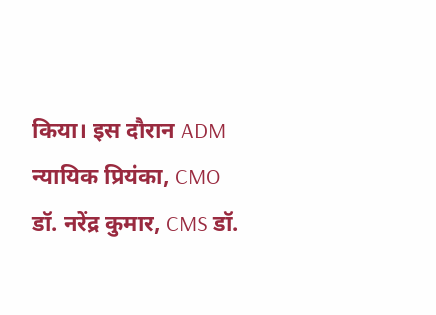किया। इस दौरान ADM न्यायिक प्रियंका, CMO डॉ. नरेंद्र कुमार, CMS डॉ.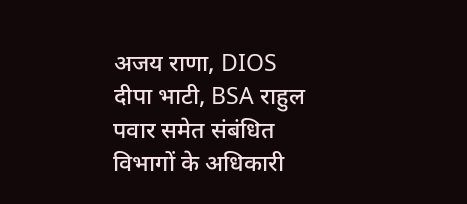अजय राणा, DIOS दीपा भाटी, BSA राहुल पवार समेत संबंधित विभागों के अधिकारी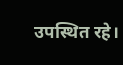उपस्थित रहे।